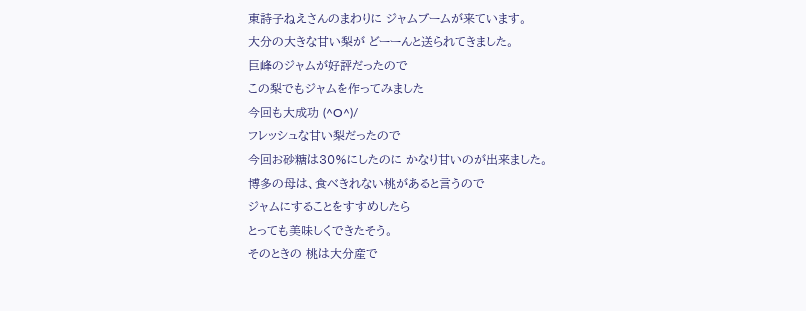東詩子ねえさんのまわりに ジャムブームが来ています。
大分の大きな甘い梨が どーーんと送られてきました。
巨峰のジャムが好評だったので
この梨でもジャムを作ってみました
今回も大成功 (^O^)/
フレッシュな甘い梨だったので
今回お砂糖は30%にしたのに かなり甘いのが出来ました。
博多の母は、食べきれない桃があると言うので
ジャムにすることをすすめしたら
とっても美味しくできたそう。
そのときの 桃は大分産で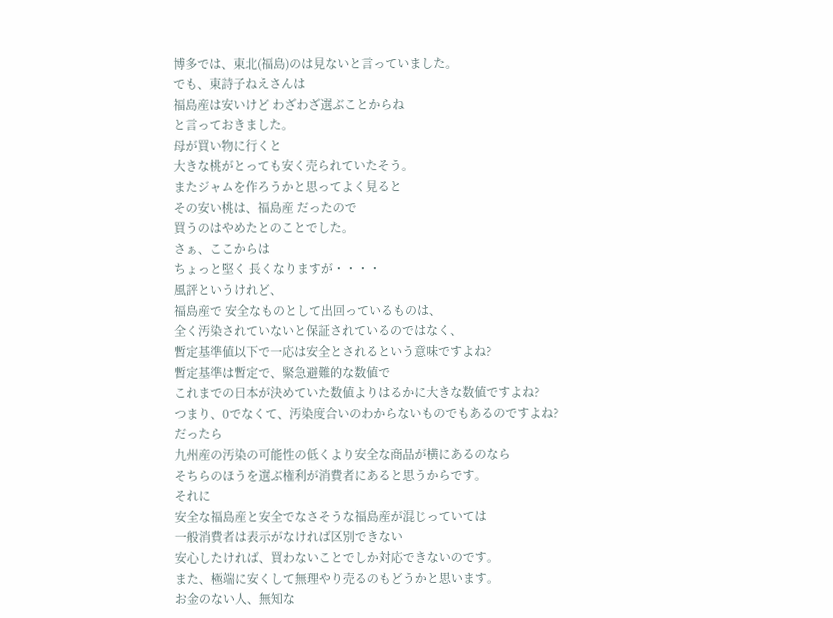博多では、東北(福島)のは見ないと言っていました。
でも、東詩子ねえさんは
福島産は安いけど わざわざ選ぶことからね
と言っておきました。
母が買い物に行くと
大きな桃がとっても安く売られていたそう。
またジャムを作ろうかと思ってよく見ると
その安い桃は、福島産 だったので
買うのはやめたとのことでした。
さぁ、ここからは
ちょっと堅く 長くなりますが・・・・
風評というけれど、
福島産で 安全なものとして出回っているものは、
全く汚染されていないと保証されているのではなく、
暫定基準値以下で一応は安全とされるという意味ですよね?
暫定基準は暫定で、緊急避難的な数値で
これまでの日本が決めていた数値よりはるかに大きな数値ですよね?
つまり、0でなくて、汚染度合いのわからないものでもあるのですよね?
だったら
九州産の汚染の可能性の低くより安全な商品が横にあるのなら
そちらのほうを選ぶ権利が消費者にあると思うからです。
それに
安全な福島産と安全でなさそうな福島産が混じっていては
一般消費者は表示がなければ区別できない
安心したければ、買わないことでしか対応できないのです。
また、極端に安くして無理やり売るのもどうかと思います。
お金のない人、無知な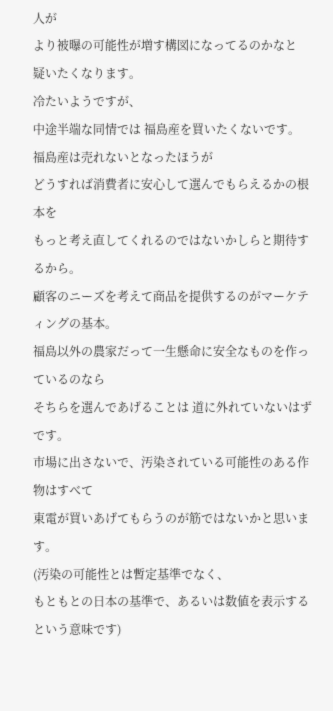人が
より被曝の可能性が増す構図になってるのかなと
疑いたくなります。
冷たいようですが、
中途半端な同情では 福島産を買いたくないです。
福島産は売れないとなったほうが
どうすれば消費者に安心して選んでもらえるかの根本を
もっと考え直してくれるのではないかしらと期待するから。
顧客のニーズを考えて商品を提供するのがマーケティングの基本。
福島以外の農家だって一生懸命に安全なものを作っているのなら
そちらを選んであげることは 道に外れていないはずです。
市場に出さないで、汚染されている可能性のある作物はすべて
東電が買いあげてもらうのが筋ではないかと思います。
(汚染の可能性とは暫定基準でなく、
もともとの日本の基準で、あるいは数値を表示するという意味です)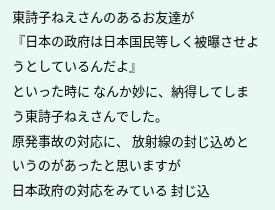東詩子ねえさんのあるお友達が
『日本の政府は日本国民等しく被曝させようとしているんだよ』
といった時に なんか妙に、納得してしまう東詩子ねえさんでした。
原発事故の対応に、 放射線の封じ込めというのがあったと思いますが
日本政府の対応をみている 封じ込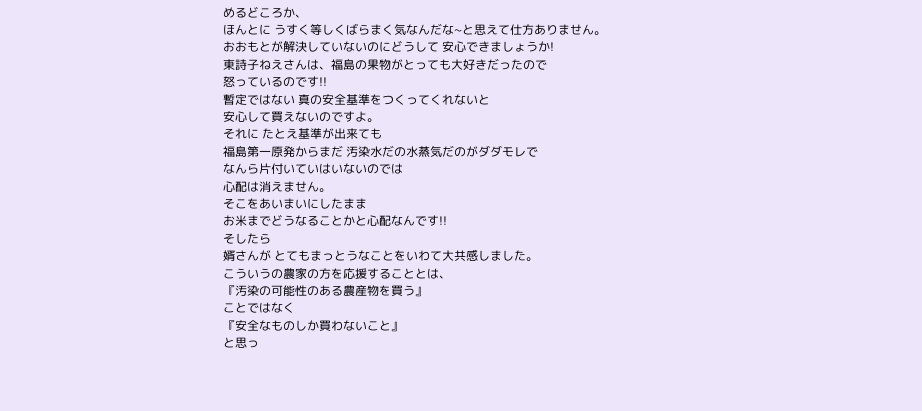めるどころか、
ほんとに うすく等しくばらまく気なんだな~と思えて仕方ありません。
おおもとが解決していないのにどうして 安心できましょうか!
東詩子ねえさんは、福島の果物がとっても大好きだったので
怒っているのです!!
暫定ではない 真の安全基準をつくってくれないと
安心して買えないのですよ。
それに たとえ基準が出来ても
福島第一原発からまだ 汚染水だの水蒸気だのがダダモレで
なんら片付いていはいないのでは
心配は消えません。
そこをあいまいにしたまま
お米までどうなることかと心配なんです!!
そしたら
婿さんが とてもまっとうなことをいわて大共感しました。
こういうの農家の方を応援することとは、
『汚染の可能性のある農産物を買う』
ことではなく
『安全なものしか買わないこと』
と思っ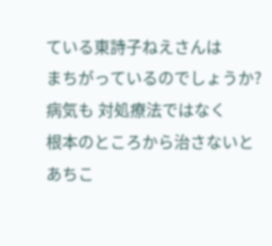ている東詩子ねえさんは
まちがっているのでしょうか?
病気も 対処療法ではなく
根本のところから治さないと
あちこ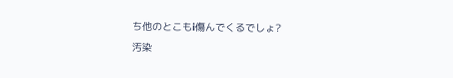ち他のとこもi傷んでくるでしょ?
汚染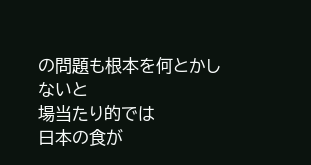の問題も根本を何とかしないと
場当たり的では
日本の食が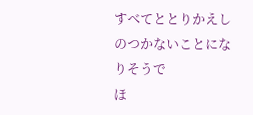すべてととりかえしのつかないことになりそうで
ほ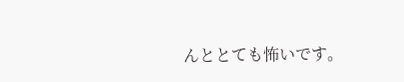んととても怖いです。